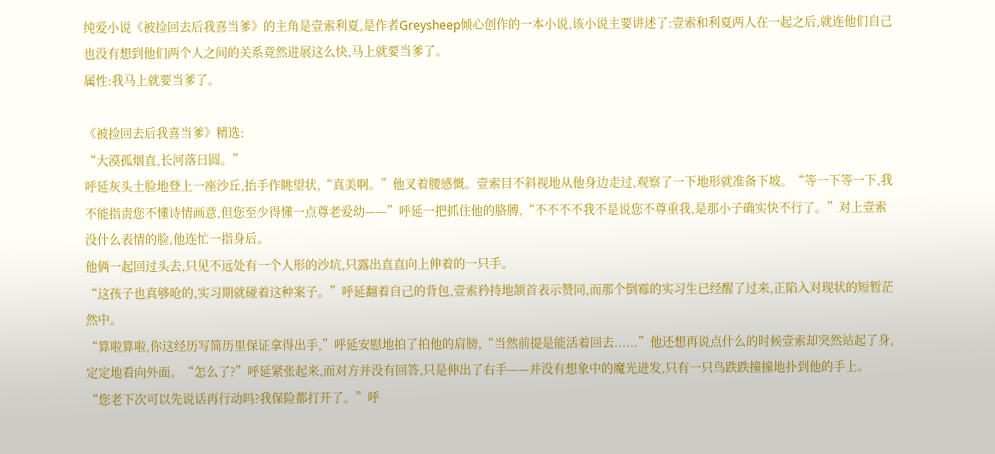纯爱小说《被捡回去后我喜当爹》的主角是壹索利夏,是作者Greysheep倾心创作的一本小说,该小说主要讲述了:壹索和利夏两人在一起之后,就连他们自己也没有想到他们两个人之间的关系竟然进展这么快,马上就要当爹了。
属性:我马上就要当爹了。

《被捡回去后我喜当爹》精选:
“大漠孤烟直,长河落日圆。”
呼延灰头土脸地登上一座沙丘,抬手作眺望状,“真美啊。”他叉着腰感慨。壹索目不斜视地从他身边走过,观察了一下地形就准备下坡。“等一下等一下,我不能指责您不懂诗情画意,但您至少得懂一点尊老爱幼——”呼延一把抓住他的胳膊,“不不不不我不是说您不尊重我,是那小子确实快不行了。”对上壹索没什么表情的脸,他连忙一指身后。
他俩一起回过头去,只见不远处有一个人形的沙坑,只露出直直向上伸着的一只手。
“这孩子也真够呛的,实习期就碰着这种案子。”呼延翻着自己的背包,壹索矜持地颔首表示赞同,而那个倒霉的实习生已经醒了过来,正陷入对现状的短暂茫然中。
“算啦算啦,你这经历写简历里保证拿得出手,”呼延安慰地拍了拍他的肩膀,“当然前提是能活着回去......”他还想再说点什么的时候壹索却突然站起了身,定定地看向外面。“怎么了?”呼延紧张起来,而对方并没有回答,只是伸出了右手——并没有想象中的魔光迸发,只有一只鸟跌跌撞撞地扑到他的手上。
“您老下次可以先说话再行动吗?我保险都打开了。”呼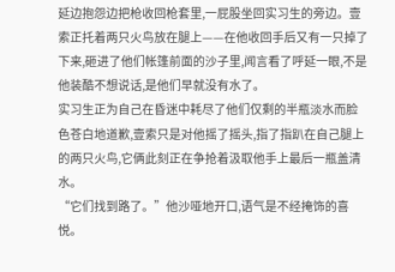延边抱怨边把枪收回枪套里,一屁股坐回实习生的旁边。壹索正托着两只火鸟放在腿上——在他收回手后又有一只掉了下来,砸进了他们帐篷前面的沙子里,闻言看了呼延一眼,不是他装酷不想说话,是他们早就没有水了。
实习生正为自己在昏迷中耗尽了他们仅剩的半瓶淡水而脸色苍白地道歉,壹索只是对他摇了摇头,指了指趴在自己腿上的两只火鸟,它俩此刻正在争抢着汲取他手上最后一瓶盖清水。
“它们找到路了。”他沙哑地开口,语气是不经掩饰的喜悦。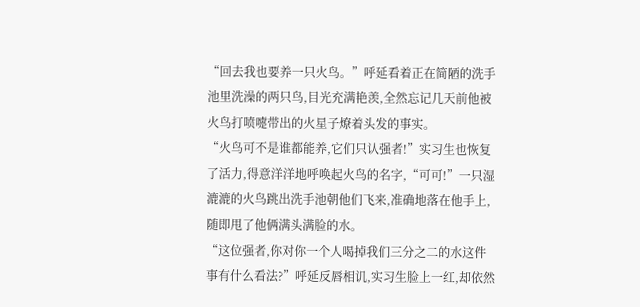“回去我也要养一只火鸟。”呼延看着正在简陋的洗手池里洗澡的两只鸟,目光充满艳羡,全然忘记几天前他被火鸟打喷嚏带出的火星子燎着头发的事实。
“火鸟可不是谁都能养,它们只认强者!”实习生也恢复了活力,得意洋洋地呼唤起火鸟的名字,“可可!”一只湿漉漉的火鸟跳出洗手池朝他们飞来,准确地落在他手上,随即甩了他俩满头满脸的水。
“这位强者,你对你一个人喝掉我们三分之二的水这件事有什么看法?”呼延反唇相讥,实习生脸上一红,却依然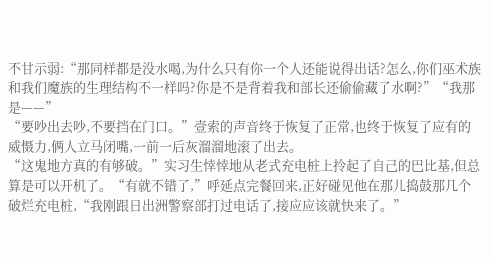不甘示弱:“那同样都是没水喝,为什么只有你一个人还能说得出话?怎么,你们巫术族和我们魔族的生理结构不一样吗?你是不是背着我和部长还偷偷藏了水啊?”“我那是——”
“要吵出去吵,不要挡在门口。”壹索的声音终于恢复了正常,也终于恢复了应有的威慑力,俩人立马闭嘴,一前一后灰溜溜地滚了出去。
“这鬼地方真的有够破。”实习生悻悻地从老式充电桩上拎起了自己的巴比基,但总算是可以开机了。“有就不错了,”呼延点完餐回来,正好碰见他在那儿捣鼓那几个破烂充电桩,“我刚跟日出洲警察部打过电话了,接应应该就快来了。”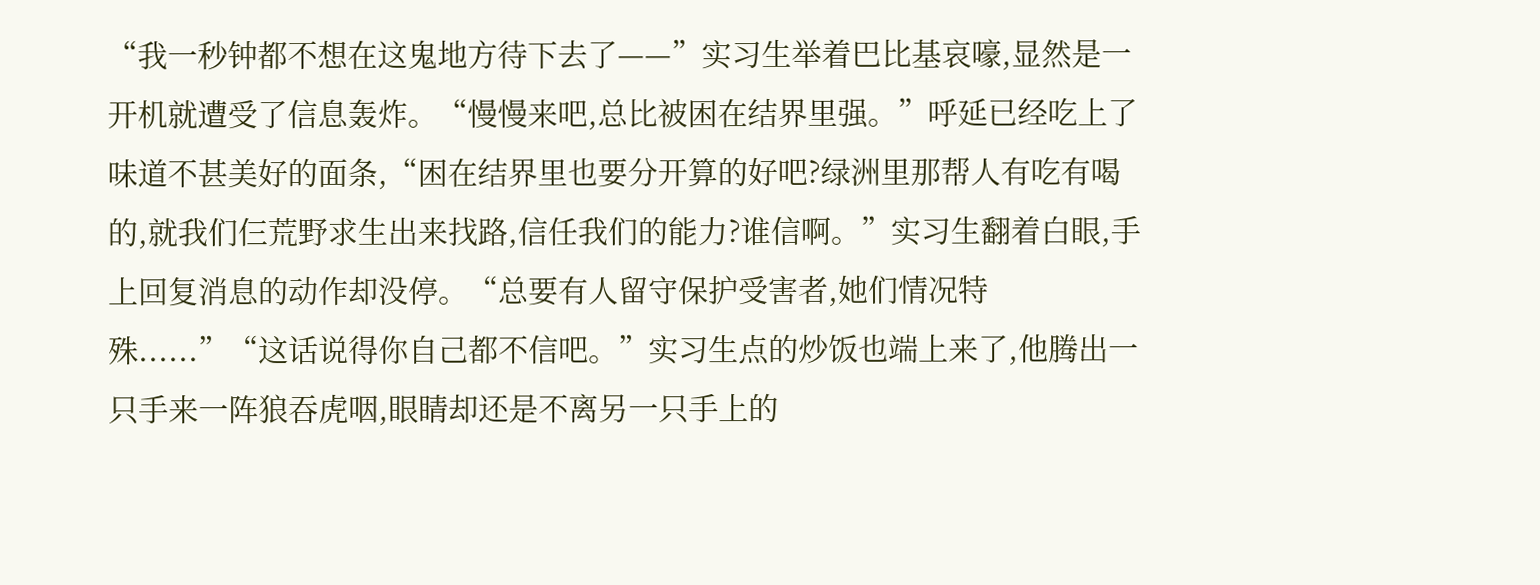“我一秒钟都不想在这鬼地方待下去了——”实习生举着巴比基哀嚎,显然是一开机就遭受了信息轰炸。“慢慢来吧,总比被困在结界里强。”呼延已经吃上了味道不甚美好的面条,“困在结界里也要分开算的好吧?绿洲里那帮人有吃有喝的,就我们仨荒野求生出来找路,信任我们的能力?谁信啊。”实习生翻着白眼,手上回复消息的动作却没停。“总要有人留守保护受害者,她们情况特殊......”“这话说得你自己都不信吧。”实习生点的炒饭也端上来了,他腾出一只手来一阵狼吞虎咽,眼睛却还是不离另一只手上的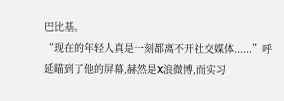巴比基。
“现在的年轻人真是一刻都离不开社交媒体......”呼延瞄到了他的屏幕,赫然是X浪微博,而实习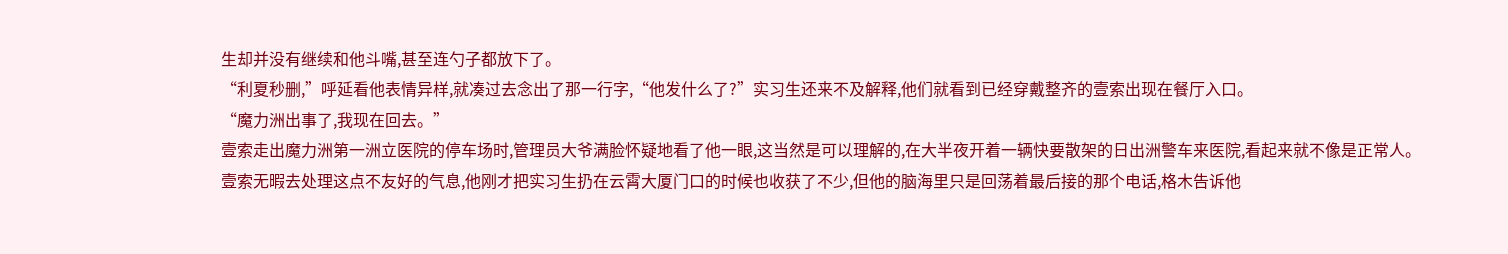生却并没有继续和他斗嘴,甚至连勺子都放下了。
“利夏秒删,”呼延看他表情异样,就凑过去念出了那一行字,“他发什么了?”实习生还来不及解释,他们就看到已经穿戴整齐的壹索出现在餐厅入口。
“魔力洲出事了,我现在回去。”
壹索走出魔力洲第一洲立医院的停车场时,管理员大爷满脸怀疑地看了他一眼,这当然是可以理解的,在大半夜开着一辆快要散架的日出洲警车来医院,看起来就不像是正常人。
壹索无暇去处理这点不友好的气息,他刚才把实习生扔在云霄大厦门口的时候也收获了不少,但他的脑海里只是回荡着最后接的那个电话,格木告诉他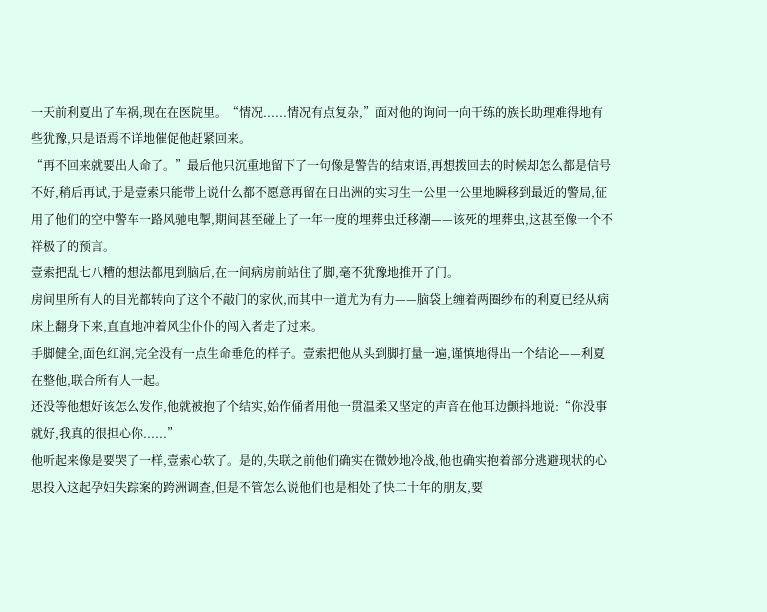一天前利夏出了车祸,现在在医院里。“情况......情况有点复杂,”面对他的询问一向干练的族长助理难得地有些犹豫,只是语焉不详地催促他赶紧回来。
“再不回来就要出人命了。”最后他只沉重地留下了一句像是警告的结束语,再想拨回去的时候却怎么都是信号不好,稍后再试,于是壹索只能带上说什么都不愿意再留在日出洲的实习生一公里一公里地瞬移到最近的警局,征用了他们的空中警车一路风驰电掣,期间甚至碰上了一年一度的埋葬虫迁移潮——该死的埋葬虫,这甚至像一个不祥极了的预言。
壹索把乱七八糟的想法都甩到脑后,在一间病房前站住了脚,毫不犹豫地推开了门。
房间里所有人的目光都转向了这个不敲门的家伙,而其中一道尤为有力——脑袋上缠着两圈纱布的利夏已经从病床上翻身下来,直直地冲着风尘仆仆的闯入者走了过来。
手脚健全,面色红润,完全没有一点生命垂危的样子。壹索把他从头到脚打量一遍,谨慎地得出一个结论——利夏在整他,联合所有人一起。
还没等他想好该怎么发作,他就被抱了个结实,始作俑者用他一贯温柔又坚定的声音在他耳边颤抖地说:“你没事就好,我真的很担心你......”
他听起来像是要哭了一样,壹索心软了。是的,失联之前他们确实在微妙地冷战,他也确实抱着部分逃避现状的心思投入这起孕妇失踪案的跨洲调查,但是不管怎么说他们也是相处了快二十年的朋友,要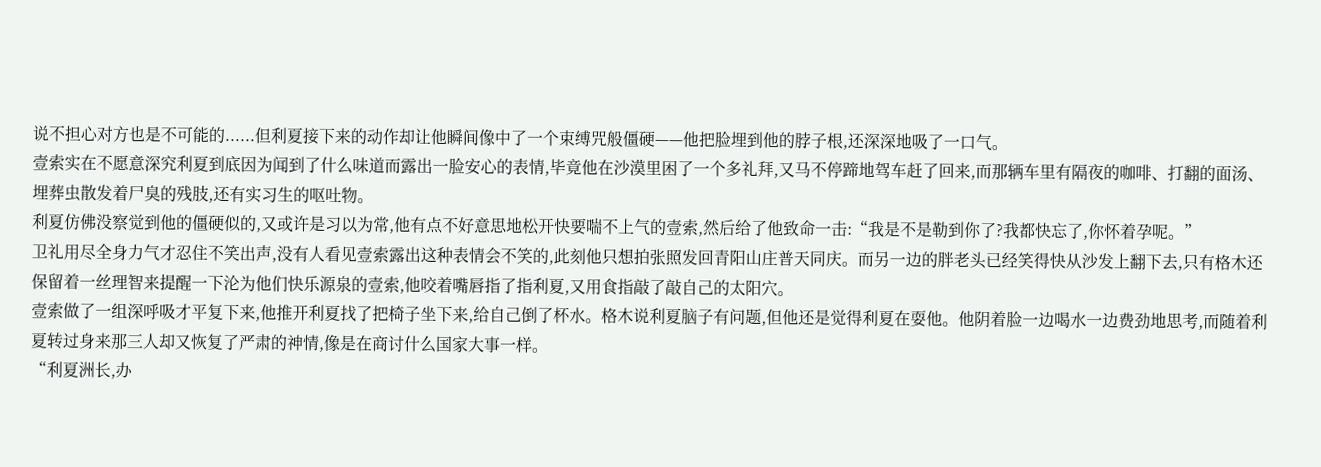说不担心对方也是不可能的......但利夏接下来的动作却让他瞬间像中了一个束缚咒般僵硬——他把脸埋到他的脖子根,还深深地吸了一口气。
壹索实在不愿意深究利夏到底因为闻到了什么味道而露出一脸安心的表情,毕竟他在沙漠里困了一个多礼拜,又马不停蹄地驾车赶了回来,而那辆车里有隔夜的咖啡、打翻的面汤、埋葬虫散发着尸臭的残肢,还有实习生的呕吐物。
利夏仿佛没察觉到他的僵硬似的,又或许是习以为常,他有点不好意思地松开快要喘不上气的壹索,然后给了他致命一击:“我是不是勒到你了?我都快忘了,你怀着孕呢。”
卫礼用尽全身力气才忍住不笑出声,没有人看见壹索露出这种表情会不笑的,此刻他只想拍张照发回青阳山庄普天同庆。而另一边的胖老头已经笑得快从沙发上翻下去,只有格木还保留着一丝理智来提醒一下沦为他们快乐源泉的壹索,他咬着嘴唇指了指利夏,又用食指敲了敲自己的太阳穴。
壹索做了一组深呼吸才平复下来,他推开利夏找了把椅子坐下来,给自己倒了杯水。格木说利夏脑子有问题,但他还是觉得利夏在耍他。他阴着脸一边喝水一边费劲地思考,而随着利夏转过身来那三人却又恢复了严肃的神情,像是在商讨什么国家大事一样。
“利夏洲长,办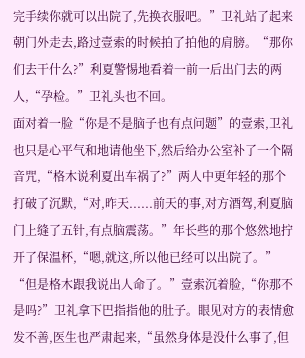完手续你就可以出院了,先换衣服吧。”卫礼站了起来朝门外走去,路过壹索的时候拍了拍他的肩膀。“那你们去干什么?”利夏警惕地看着一前一后出门去的两人,“孕检。”卫礼头也不回。
面对着一脸“你是不是脑子也有点问题”的壹索,卫礼也只是心平气和地请他坐下,然后给办公室补了一个隔音咒,“格木说利夏出车祸了?”两人中更年轻的那个打破了沉默,“对,昨天......前天的事,对方酒驾,利夏脑门上缝了五针,有点脑震荡。”年长些的那个悠然地拧开了保温杯,“嗯,就这,所以他已经可以出院了。”
“但是格木跟我说出人命了。”壹索沉着脸,“你那不是吗?”卫礼拿下巴指指他的肚子。眼见对方的表情愈发不善,医生也严肃起来,“虽然身体是没什么事了,但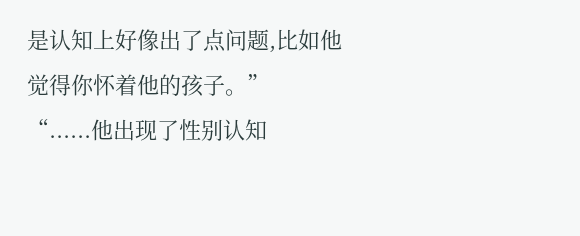是认知上好像出了点问题,比如他觉得你怀着他的孩子。”
“......他出现了性别认知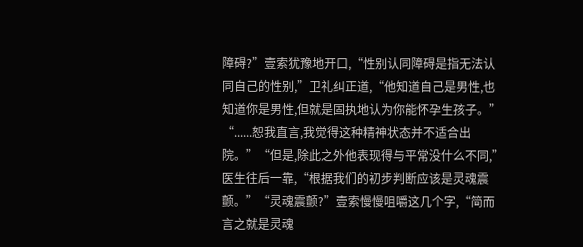障碍?”壹索犹豫地开口,“性别认同障碍是指无法认同自己的性别,”卫礼纠正道,“他知道自己是男性,也知道你是男性,但就是固执地认为你能怀孕生孩子。”
“......恕我直言,我觉得这种精神状态并不适合出院。”“但是,除此之外他表现得与平常没什么不同,”医生往后一靠,“根据我们的初步判断应该是灵魂震颤。”“灵魂震颤?”壹索慢慢咀嚼这几个字,“简而言之就是灵魂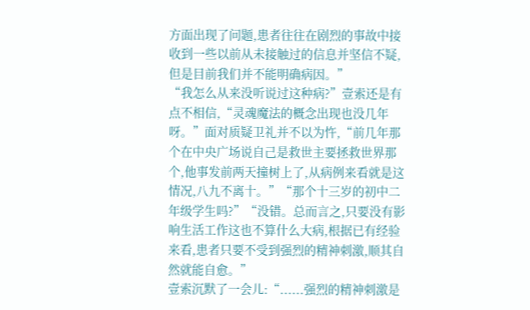方面出现了问题,患者往往在剧烈的事故中接收到一些以前从未接触过的信息并坚信不疑,但是目前我们并不能明确病因。”
“我怎么从来没听说过这种病?”壹索还是有点不相信,“灵魂魔法的概念出现也没几年呀。”面对质疑卫礼并不以为忤,“前几年那个在中央广场说自己是救世主要拯救世界那个,他事发前两天撞树上了,从病例来看就是这情况,八九不离十。”“那个十三岁的初中二年级学生吗?”“没错。总而言之,只要没有影响生活工作这也不算什么大病,根据已有经验来看,患者只要不受到强烈的精神刺激,顺其自然就能自愈。”
壹索沉默了一会儿:“......强烈的精神刺激是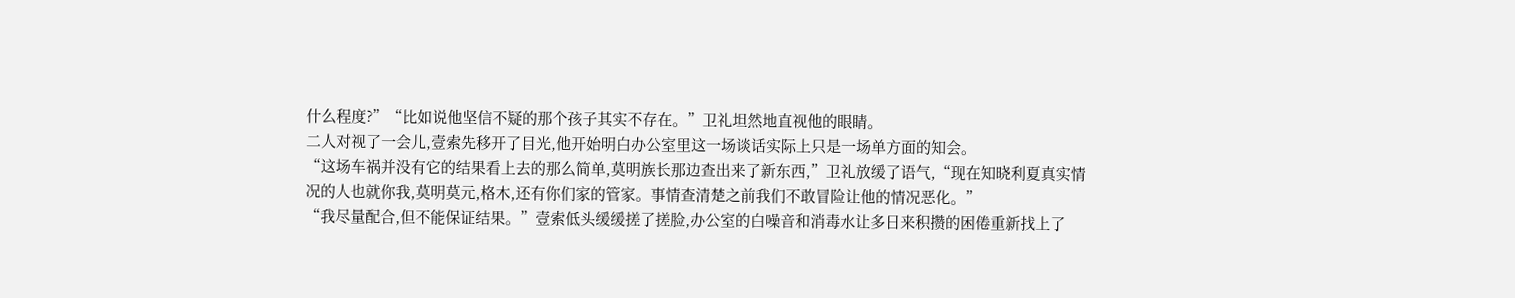什么程度?”“比如说他坚信不疑的那个孩子其实不存在。”卫礼坦然地直视他的眼睛。
二人对视了一会儿,壹索先移开了目光,他开始明白办公室里这一场谈话实际上只是一场单方面的知会。
“这场车祸并没有它的结果看上去的那么简单,莫明族长那边查出来了新东西,”卫礼放缓了语气,“现在知晓利夏真实情况的人也就你我,莫明莫元,格木,还有你们家的管家。事情查清楚之前我们不敢冒险让他的情况恶化。”
“我尽量配合,但不能保证结果。”壹索低头缓缓搓了搓脸,办公室的白噪音和消毒水让多日来积攒的困倦重新找上了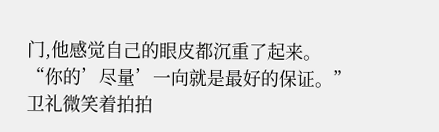门,他感觉自己的眼皮都沉重了起来。
“你的’尽量’一向就是最好的保证。”卫礼微笑着拍拍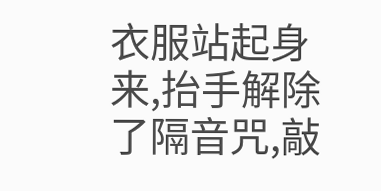衣服站起身来,抬手解除了隔音咒,敲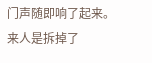门声随即响了起来。
来人是拆掉了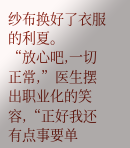纱布换好了衣服的利夏。
“放心吧,一切正常,”医生摆出职业化的笑容,“正好我还有点事要单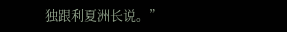独跟利夏洲长说。”